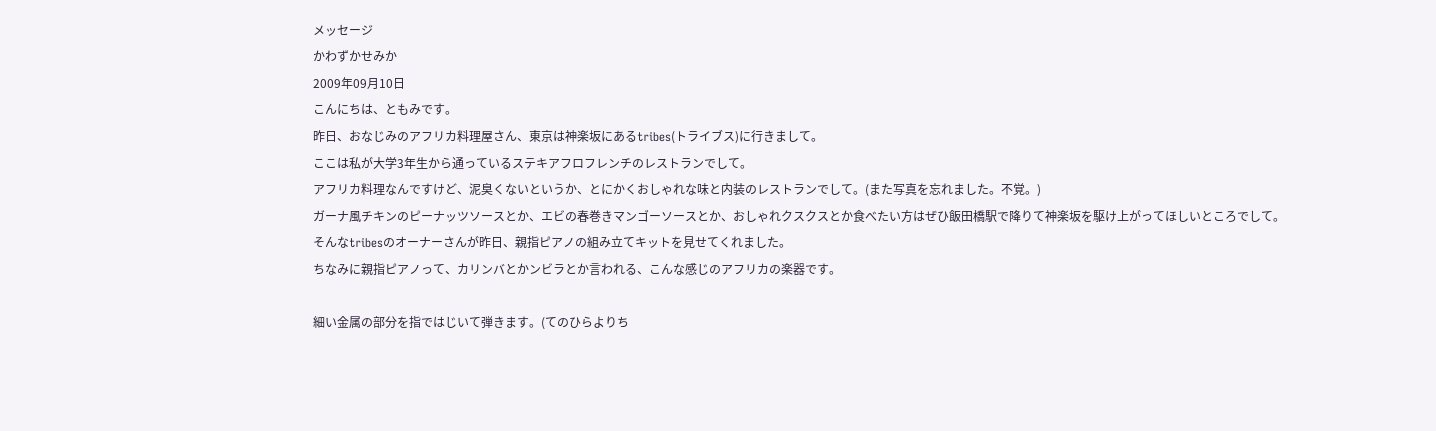メッセージ
かわずかせみか
2009年09月10日
こんにちは、ともみです。
昨日、おなじみのアフリカ料理屋さん、東京は神楽坂にあるtribes(トライブス)に行きまして。
ここは私が大学3年生から通っているステキアフロフレンチのレストランでして。
アフリカ料理なんですけど、泥臭くないというか、とにかくおしゃれな味と内装のレストランでして。(また写真を忘れました。不覚。)
ガーナ風チキンのピーナッツソースとか、エビの春巻きマンゴーソースとか、おしゃれクスクスとか食べたい方はぜひ飯田橋駅で降りて神楽坂を駆け上がってほしいところでして。
そんなtribesのオーナーさんが昨日、親指ピアノの組み立てキットを見せてくれました。
ちなみに親指ピアノって、カリンバとかンビラとか言われる、こんな感じのアフリカの楽器です。

細い金属の部分を指ではじいて弾きます。(てのひらよりち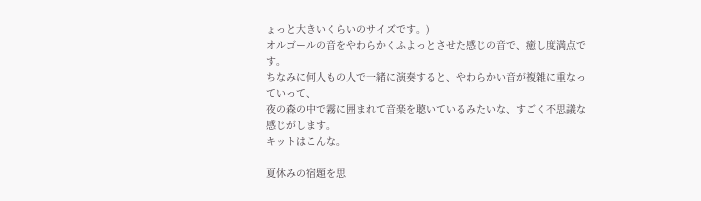ょっと大きいくらいのサイズです。)
オルゴールの音をやわらかくふよっとさせた感じの音で、癒し度満点です。
ちなみに何人もの人で一緒に演奏すると、やわらかい音が複雑に重なっていって、
夜の森の中で霧に囲まれて音楽を聴いているみたいな、すごく不思議な感じがします。
キットはこんな。

夏休みの宿題を思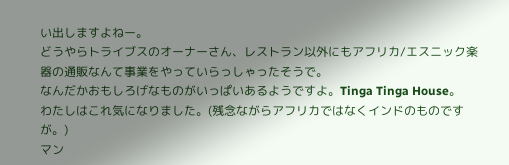い出しますよねー。
どうやらトライブスのオーナーさん、レストラン以外にもアフリカ/エスニック楽器の通販なんて事業をやっていらっしゃったそうで。
なんだかおもしろげなものがいっぱいあるようですよ。Tinga Tinga House。
わたしはこれ気になりました。(残念ながらアフリカではなくインドのものですが。)
マン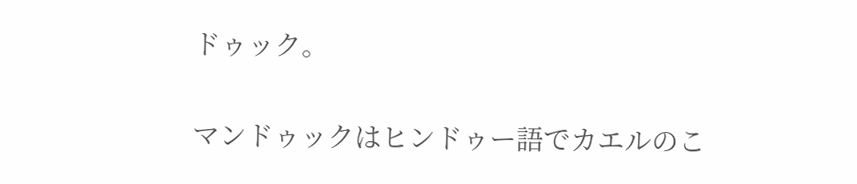ドゥック。

マンドゥックはヒンドゥー語でカエルのこ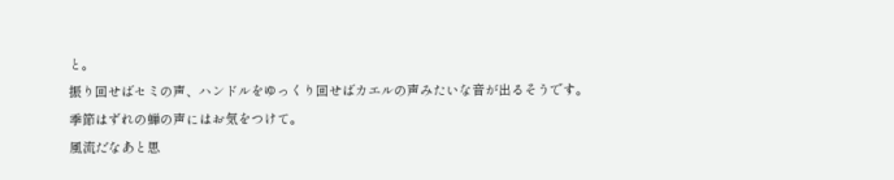と。
振り回せばセミの声、ハンドルをゆっくり回せばカエルの声みたいな音が出るそうです。
季節はずれの蝉の声にはお気をつけて。
風流だなあと思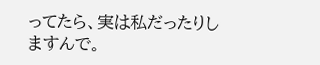ってたら、実は私だったりしますんで。